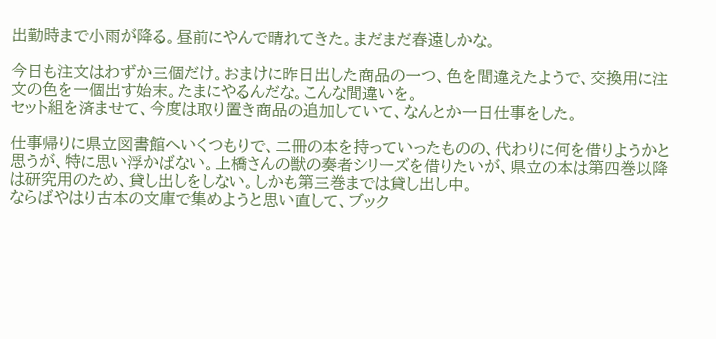出勤時まで小雨が降る。昼前にやんで晴れてきた。まだまだ春遠しかな。

今日も注文はわずか三個だけ。おまけに昨日出した商品の一つ、色を間違えたようで、交換用に注文の色を一個出す始末。たまにやるんだな。こんな間違いを。
セット組を済ませて、今度は取り置き商品の追加していて、なんとか一日仕事をした。

仕事帰りに県立図書館へいくつもりで、二冊の本を持っていったものの、代わりに何を借りようかと思うが、特に思い浮かばない。上橋さんの獣の奏者シリーズを借りたいが、県立の本は第四巻以降は研究用のため、貸し出しをしない。しかも第三巻までは貸し出し中。
ならばやはり古本の文庫で集めようと思い直して、ブック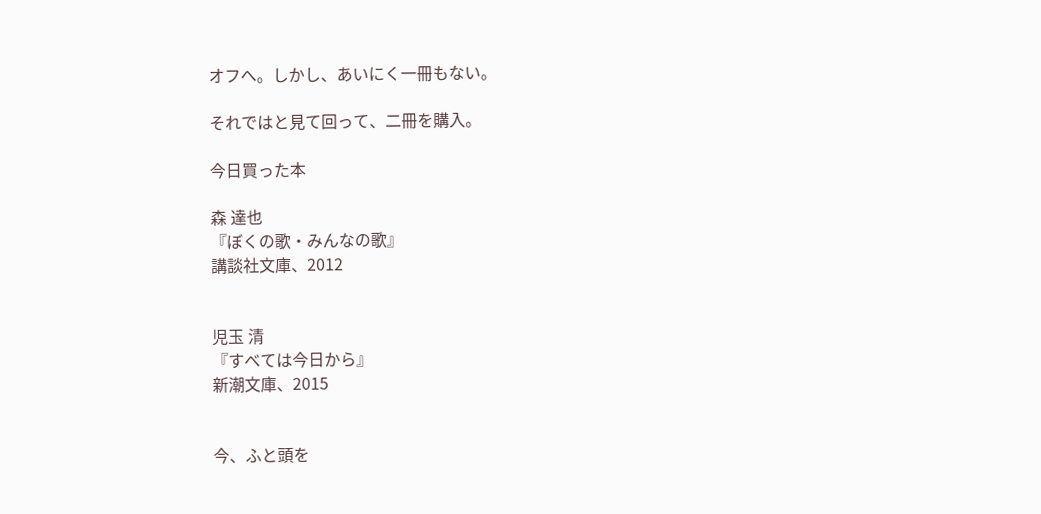オフへ。しかし、あいにく一冊もない。

それではと見て回って、二冊を購入。

今日買った本

森 達也
『ぼくの歌・みんなの歌』
講談社文庫、2012


児玉 清
『すべては今日から』
新潮文庫、2015


今、ふと頭を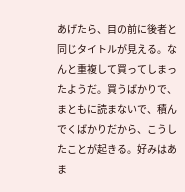あげたら、目の前に後者と同じタイトルが見える。なんと重複して買ってしまったようだ。買うばかりで、まともに読まないで、積んでくばかりだから、こうしたことが起きる。好みはあま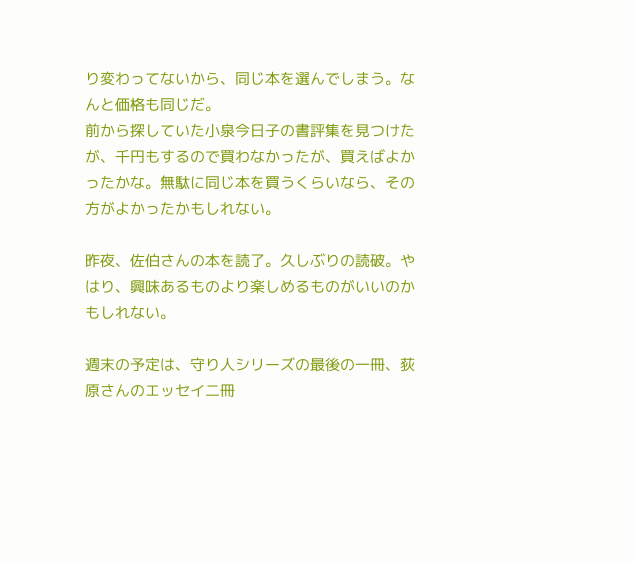り変わってないから、同じ本を選んでしまう。なんと価格も同じだ。
前から探していた小泉今日子の書評集を見つけたが、千円もするので買わなかったが、買えばよかったかな。無駄に同じ本を買うくらいなら、その方がよかったかもしれない。

昨夜、佐伯さんの本を読了。久しぶりの読破。やはり、興味あるものより楽しめるものがいいのかもしれない。

週末の予定は、守り人シリーズの最後の一冊、荻原さんのエッセイ二冊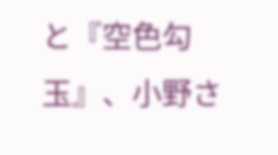と『空色勾玉』、小野さ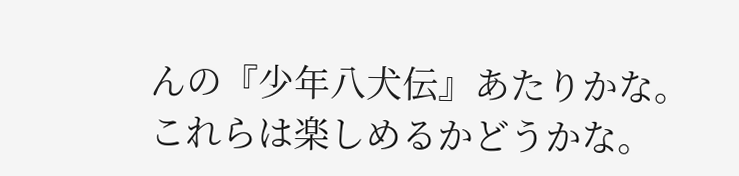んの『少年八犬伝』あたりかな。
これらは楽しめるかどうかな。